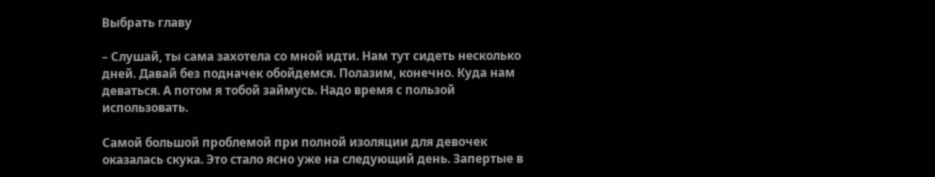Выбрать главу

– Слушай, ты сама захотела со мной идти. Нам тут сидеть несколько дней. Давай без подначек обойдемся. Полазим, конечно. Куда нам деваться. А потом я тобой займусь. Надо время с пользой использовать.

Самой большой проблемой при полной изоляции для девочек оказалась скука. Это стало ясно уже на следующий день. Запертые в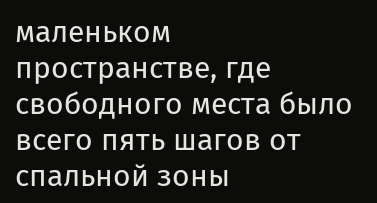маленьком пространстве, где свободного места было всего пять шагов от спальной зоны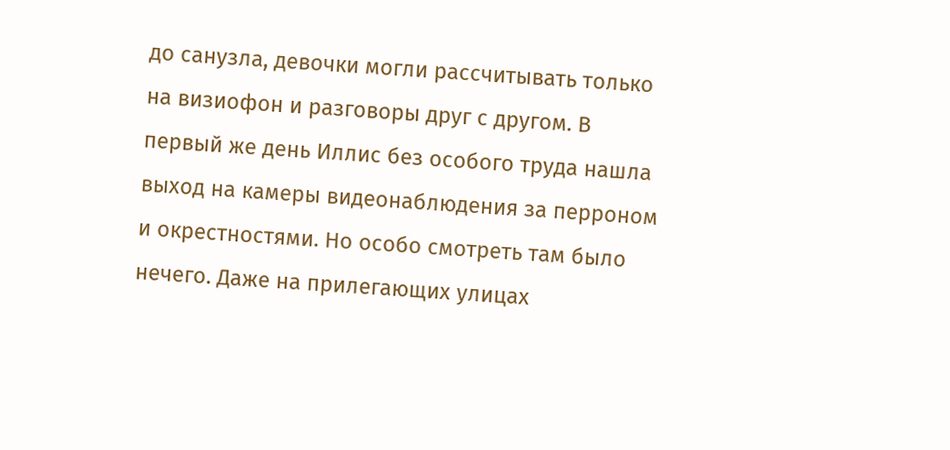до санузла, девочки могли рассчитывать только на визиофон и разговоры друг с другом. В первый же день Иллис без особого труда нашла выход на камеры видеонаблюдения за перроном и окрестностями. Но особо смотреть там было нечего. Даже на прилегающих улицах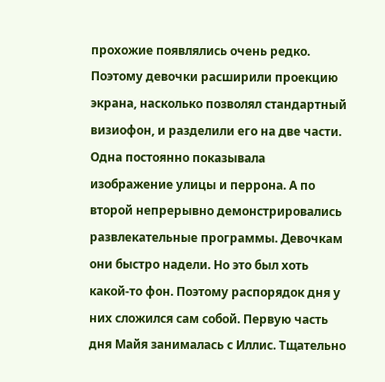прохожие появлялись очень редко. Поэтому девочки расширили проекцию экрана, насколько позволял стандартный визиофон, и разделили его на две части. Одна постоянно показывала изображение улицы и перрона. А по второй непрерывно демонстрировались развлекательные программы. Девочкам они быстро надели. Но это был хоть какой-то фон. Поэтому распорядок дня у них сложился сам собой. Первую часть дня Майя занималась с Иллис. Тщательно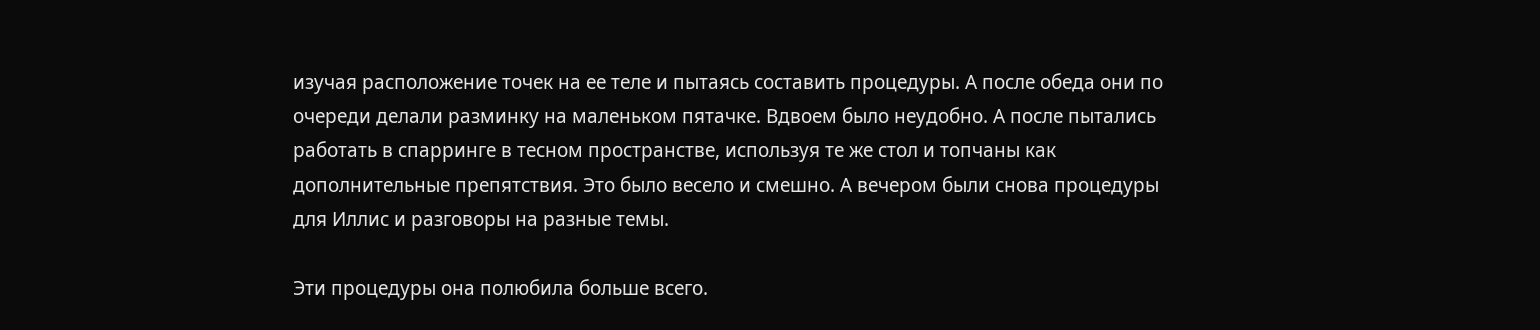изучая расположение точек на ее теле и пытаясь составить процедуры. А после обеда они по очереди делали разминку на маленьком пятачке. Вдвоем было неудобно. А после пытались работать в спарринге в тесном пространстве, используя те же стол и топчаны как дополнительные препятствия. Это было весело и смешно. А вечером были снова процедуры для Иллис и разговоры на разные темы.

Эти процедуры она полюбила больше всего.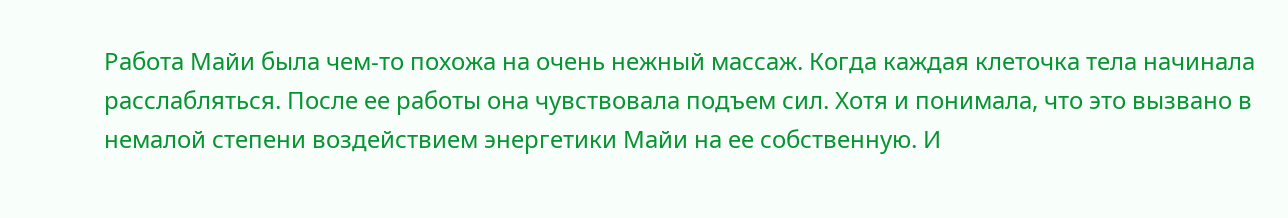Работа Майи была чем-то похожа на очень нежный массаж. Когда каждая клеточка тела начинала расслабляться. После ее работы она чувствовала подъем сил. Хотя и понимала, что это вызвано в немалой степени воздействием энергетики Майи на ее собственную. И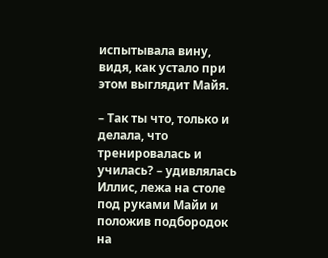испытывала вину, видя, как устало при этом выглядит Майя.

– Так ты что, только и делала, что тренировалась и училась? – удивлялась Иллис, лежа на столе под руками Майи и положив подбородок на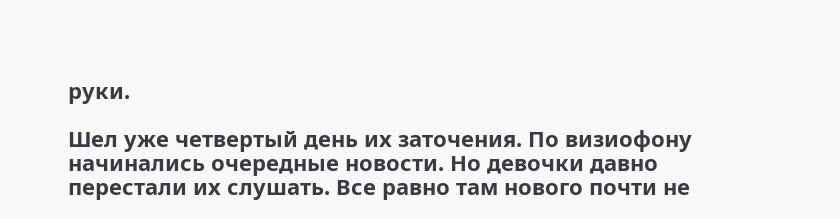руки.

Шел уже четвертый день их заточения. По визиофону начинались очередные новости. Но девочки давно перестали их слушать. Все равно там нового почти не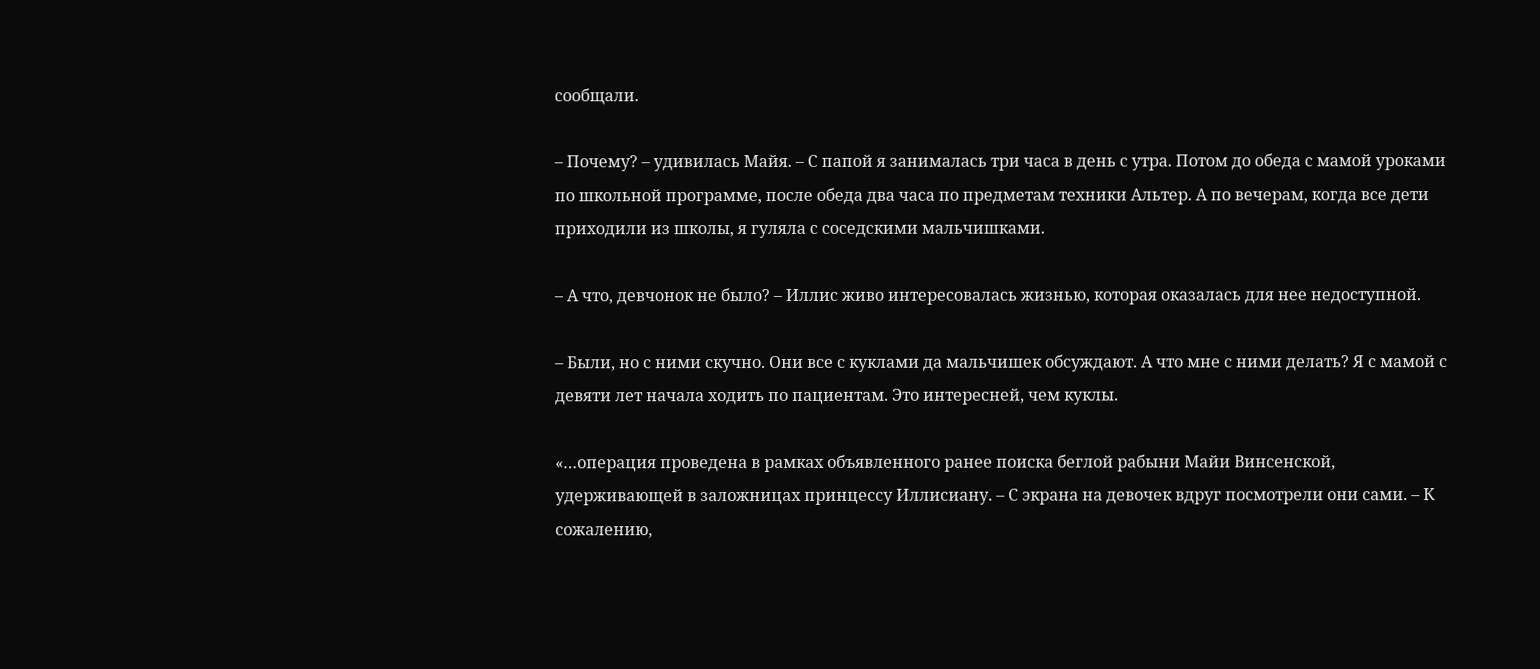сообщали.

– Почему? – удивилась Майя. – С папой я занималась три часа в день с утра. Потом до обеда с мамой уроками по школьной программе, после обеда два часа по предметам техники Альтер. А по вечерам, когда все дети приходили из школы, я гуляла с соседскими мальчишками.

– А что, девчонок не было? – Иллис живо интересовалась жизнью, которая оказалась для нее недоступной.

– Были, но с ними скучно. Они все с куклами да мальчишек обсуждают. А что мне с ними делать? Я с мамой с девяти лет начала ходить по пациентам. Это интересней, чем куклы.

«…операция проведена в рамках объявленного ранее поиска беглой рабыни Майи Винсенской, удерживающей в заложницах принцессу Иллисиану. – С экрана на девочек вдруг посмотрели они сами. – К сожалению,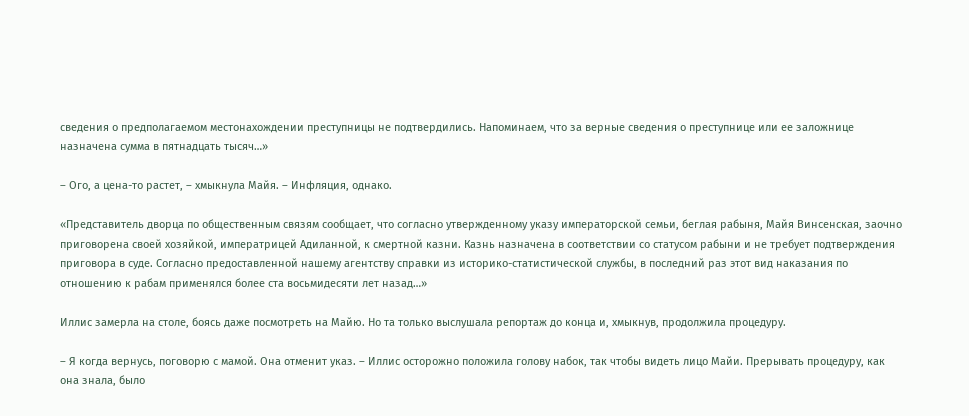сведения о предполагаемом местонахождении преступницы не подтвердились. Напоминаем, что за верные сведения о преступнице или ее заложнице назначена сумма в пятнадцать тысяч…»

– Ого, а цена-то растет, – хмыкнула Майя. – Инфляция, однако.

«Представитель дворца по общественным связям сообщает, что согласно утвержденному указу императорской семьи, беглая рабыня, Майя Винсенская, заочно приговорена своей хозяйкой, императрицей Адиланной, к смертной казни. Казнь назначена в соответствии со статусом рабыни и не требует подтверждения приговора в суде. Согласно предоставленной нашему агентству справки из историко-статистической службы, в последний раз этот вид наказания по отношению к рабам применялся более ста восьмидесяти лет назад…»

Иллис замерла на столе, боясь даже посмотреть на Майю. Но та только выслушала репортаж до конца и, хмыкнув, продолжила процедуру.

– Я когда вернусь, поговорю с мамой. Она отменит указ. – Иллис осторожно положила голову набок, так чтобы видеть лицо Майи. Прерывать процедуру, как она знала, было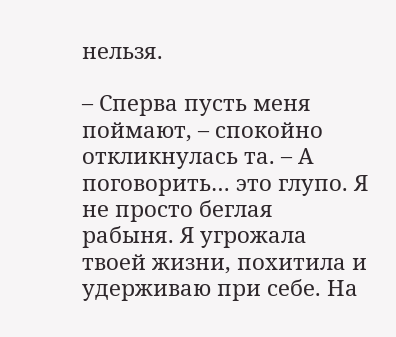нельзя.

– Сперва пусть меня поймают, – спокойно откликнулась та. – А поговорить… это глупо. Я не просто беглая рабыня. Я угрожала твоей жизни, похитила и удерживаю при себе. На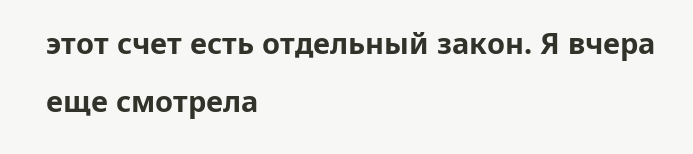этот счет есть отдельный закон. Я вчера еще смотрела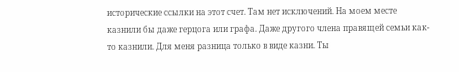исторические ссылки на этот счет. Там нет исключений. На моем месте казнили бы даже герцога или графа. Даже другого члена правящей семьи как-то казнили. Для меня разница только в виде казни. Ты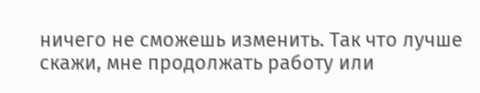ничего не сможешь изменить. Так что лучше скажи, мне продолжать работу или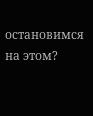остановимся на этом?